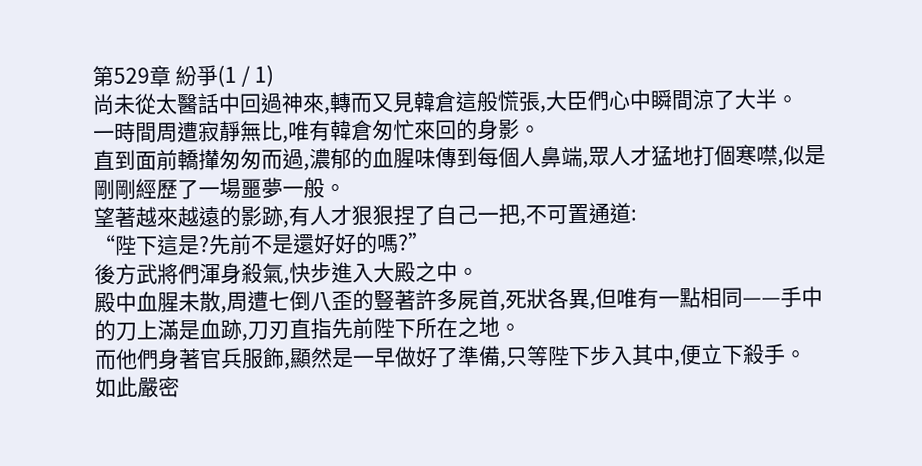第529章 紛爭(1 / 1)
尚未從太醫話中回過神來,轉而又見韓倉這般慌張,大臣們心中瞬間涼了大半。
一時間周遭寂靜無比,唯有韓倉匆忙來回的身影。
直到面前轎攆匆匆而過,濃郁的血腥味傳到每個人鼻端,眾人才猛地打個寒噤,似是剛剛經歷了一場噩夢一般。
望著越來越遠的影跡,有人才狠狠捏了自己一把,不可置通道:
“陛下這是?先前不是還好好的嗎?”
後方武將們渾身殺氣,快步進入大殿之中。
殿中血腥未散,周遭七倒八歪的豎著許多屍首,死狀各異,但唯有一點相同——手中的刀上滿是血跡,刀刃直指先前陛下所在之地。
而他們身著官兵服飾,顯然是一早做好了準備,只等陛下步入其中,便立下殺手。
如此嚴密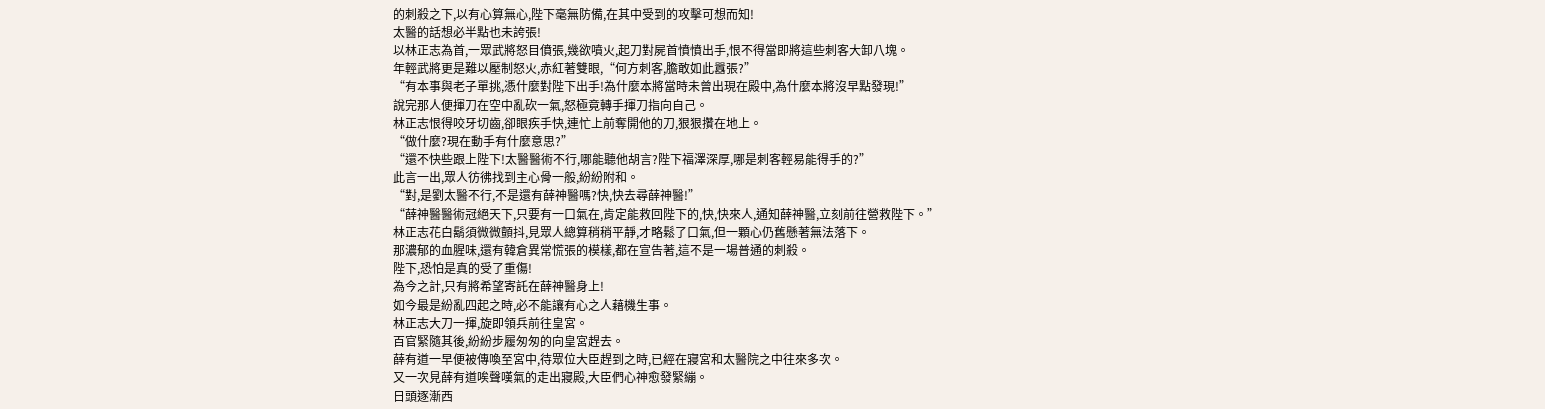的刺殺之下,以有心算無心,陛下毫無防備,在其中受到的攻擊可想而知!
太醫的話想必半點也未誇張!
以林正志為首,一眾武將怒目僨張,幾欲噴火,起刀對屍首憤憤出手,恨不得當即將這些刺客大卸八塊。
年輕武將更是難以壓制怒火,赤紅著雙眼,“何方刺客,膽敢如此囂張?”
“有本事與老子單挑,憑什麼對陛下出手!為什麼本將當時未曾出現在殿中,為什麼本將沒早點發現!”
說完那人便揮刀在空中亂砍一氣,怒極竟轉手揮刀指向自己。
林正志恨得咬牙切齒,卻眼疾手快,連忙上前奪開他的刀,狠狠攢在地上。
“做什麼?現在動手有什麼意思?”
“還不快些跟上陛下!太醫醫術不行,哪能聽他胡言?陛下福澤深厚,哪是刺客輕易能得手的?”
此言一出,眾人彷彿找到主心骨一般,紛紛附和。
“對,是劉太醫不行,不是還有薛神醫嗎?快,快去尋薛神醫!”
“薛神醫醫術冠絕天下,只要有一口氣在,肯定能救回陛下的,快,快來人,通知薛神醫,立刻前往營救陛下。”
林正志花白鬍須微微顫抖,見眾人總算稍稍平靜,才略鬆了口氣,但一顆心仍舊懸著無法落下。
那濃郁的血腥味,還有韓倉異常慌張的模樣,都在宣告著,這不是一場普通的刺殺。
陛下,恐怕是真的受了重傷!
為今之計,只有將希望寄託在薛神醫身上!
如今最是紛亂四起之時,必不能讓有心之人藉機生事。
林正志大刀一揮,旋即領兵前往皇宮。
百官緊隨其後,紛紛步履匆匆的向皇宮趕去。
薛有道一早便被傳喚至宮中,待眾位大臣趕到之時,已經在寢宮和太醫院之中往來多次。
又一次見薛有道唉聲嘆氣的走出寢殿,大臣們心神愈發緊繃。
日頭逐漸西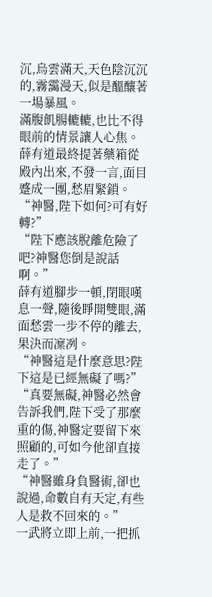沉,烏雲滿天,天色陰沉沉的,霧靄漫天,似是醞釀著一場暴風。
滿腹飢腸轆轆,也比不得眼前的情景讓人心焦。
薛有道最終提著藥箱從殿內出來,不發一言,面目蹙成一團,愁眉緊鎖。
“神醫,陛下如何?可有好轉?”
“陛下應該脫離危險了吧?神醫您倒是說話啊。”
薛有道腳步一頓,閉眼嘆息一聲,隨後睜開雙眼,滿面愁雲一步不停的離去,果決而凜冽。
“神醫這是什麼意思?陛下這是已經無礙了嗎?”
“真要無礙,神醫必然會告訴我們,陛下受了那麼重的傷,神醫定要留下來照顧的,可如今他卻直接走了。”
“神醫雖身負醫術,卻也說過,命數自有天定,有些人是救不回來的。”
一武將立即上前,一把抓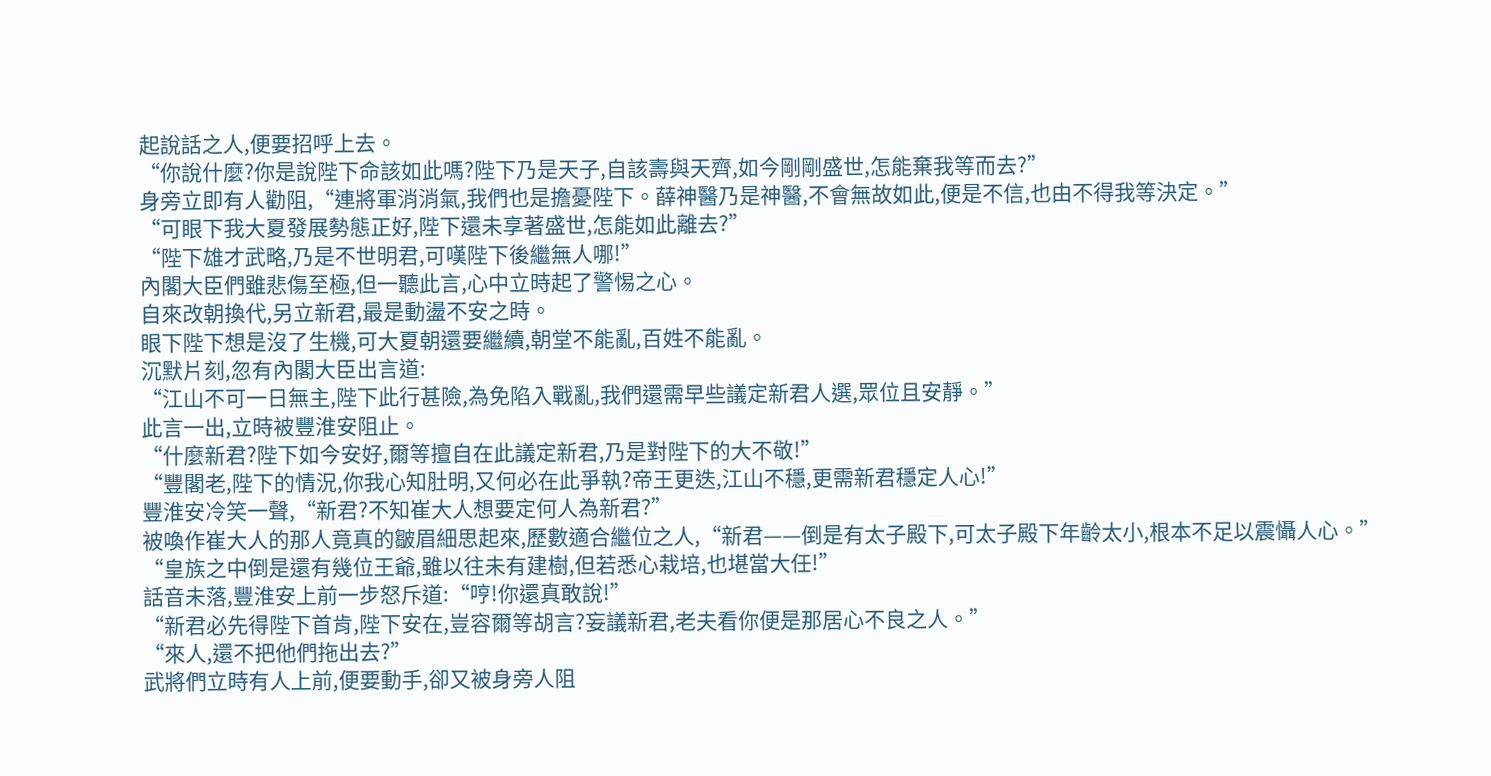起說話之人,便要招呼上去。
“你說什麼?你是說陛下命該如此嗎?陛下乃是天子,自該壽與天齊,如今剛剛盛世,怎能棄我等而去?”
身旁立即有人勸阻,“連將軍消消氣,我們也是擔憂陛下。薛神醫乃是神醫,不會無故如此,便是不信,也由不得我等決定。”
“可眼下我大夏發展勢態正好,陛下還未享著盛世,怎能如此離去?”
“陛下雄才武略,乃是不世明君,可嘆陛下後繼無人哪!”
內閣大臣們雖悲傷至極,但一聽此言,心中立時起了警惕之心。
自來改朝換代,另立新君,最是動盪不安之時。
眼下陛下想是沒了生機,可大夏朝還要繼續,朝堂不能亂,百姓不能亂。
沉默片刻,忽有內閣大臣出言道:
“江山不可一日無主,陛下此行甚險,為免陷入戰亂,我們還需早些議定新君人選,眾位且安靜。”
此言一出,立時被豐淮安阻止。
“什麼新君?陛下如今安好,爾等擅自在此議定新君,乃是對陛下的大不敬!”
“豐閣老,陛下的情況,你我心知肚明,又何必在此爭執?帝王更迭,江山不穩,更需新君穩定人心!”
豐淮安冷笑一聲,“新君?不知崔大人想要定何人為新君?”
被喚作崔大人的那人竟真的皺眉細思起來,歷數適合繼位之人,“新君——倒是有太子殿下,可太子殿下年齡太小,根本不足以震懾人心。”
“皇族之中倒是還有幾位王爺,雖以往未有建樹,但若悉心栽培,也堪當大任!”
話音未落,豐淮安上前一步怒斥道:“哼!你還真敢說!”
“新君必先得陛下首肯,陛下安在,豈容爾等胡言?妄議新君,老夫看你便是那居心不良之人。”
“來人,還不把他們拖出去?”
武將們立時有人上前,便要動手,卻又被身旁人阻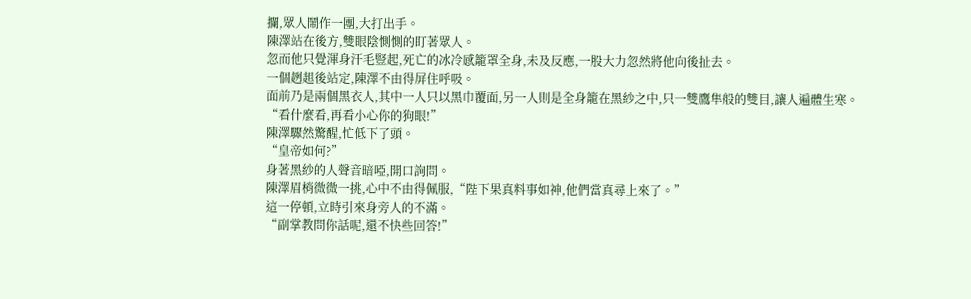攔,眾人鬧作一團,大打出手。
陳澤站在後方,雙眼陰惻惻的盯著眾人。
忽而他只覺渾身汗毛豎起,死亡的冰冷感籠罩全身,未及反應,一股大力忽然將他向後扯去。
一個趔趄後站定,陳澤不由得屏住呼吸。
面前乃是兩個黑衣人,其中一人只以黑巾覆面,另一人則是全身籠在黑紗之中,只一雙鷹隼般的雙目,讓人遍體生寒。
“看什麼看,再看小心你的狗眼!”
陳澤驟然驚醒,忙低下了頭。
“皇帝如何?”
身著黑紗的人聲音暗啞,開口詢問。
陳澤眉梢微微一挑,心中不由得佩服,“陛下果真料事如神,他們當真尋上來了。”
這一停頓,立時引來身旁人的不滿。
“副掌教問你話呢,還不快些回答!”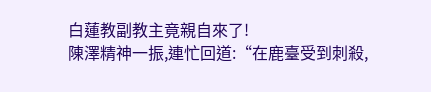白蓮教副教主竟親自來了!
陳澤精神一振,連忙回道:“在鹿臺受到刺殺,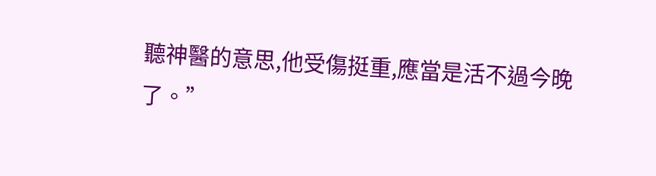聽神醫的意思,他受傷挺重,應當是活不過今晚了。”